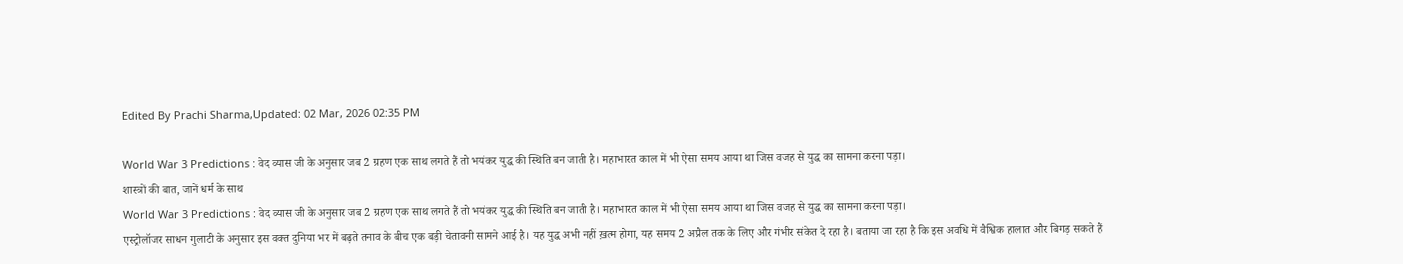Edited By Prachi Sharma,Updated: 02 Mar, 2026 02:35 PM

World War 3 Predictions : वेद व्यास जी के अनुसार जब 2 ग्रहण एक साथ लगते हैं तो भयंकर युद्ध की स्थिति बन जाती है। महाभारत काल में भी ऐसा समय आया था जिस वजह से युद्ध का सामना करना पड़ा।
शास्त्रों की बात, जानें धर्म के साथ
World War 3 Predictions : वेद व्यास जी के अनुसार जब 2 ग्रहण एक साथ लगते हैं तो भयंकर युद्ध की स्थिति बन जाती है। महाभारत काल में भी ऐसा समय आया था जिस वजह से युद्ध का सामना करना पड़ा।
एस्ट्रोलॉजर साधन गुलाटी के अनुसार इस वक्त दुनिया भर में बढ़ते तनाव के बीच एक बड़ी चेतावनी सामने आई है। यह युद्ध अभी नहीं ख़त्म होगा, यह समय 2 अप्रैल तक के लिए और गंभीर संकेत दे रहा है। बताया जा रहा है कि इस अवधि में वैश्विक हालात और बिगड़ सकते हैं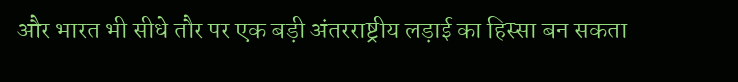और भारत भी सीधे तौर पर एक बड़ी अंतरराष्ट्रीय लड़ाई का हिस्सा बन सकता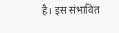है। इस संभावित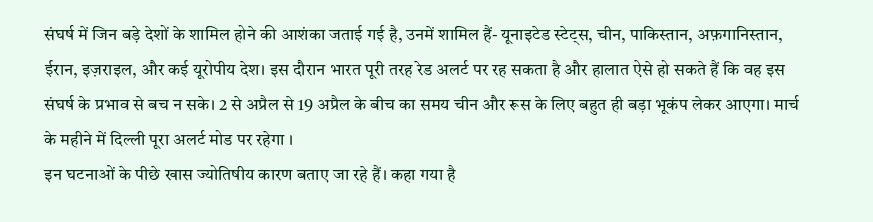संघर्ष में जिन बड़े देशों के शामिल होने की आशंका जताई गई है, उनमें शामिल हैं- यूनाइटेड स्टेट्स, चीन, पाकिस्तान, अफ़गानिस्तान, ईरान, इज़राइल, और कई यूरोपीय देश। इस दौरान भारत पूरी तरह रेड अलर्ट पर रह सकता है और हालात ऐसे हो सकते हैं कि वह इस संघर्ष के प्रभाव से बच न सके। 2 से अप्रैल से 19 अप्रैल के बीच का समय चीन और रूस के लिए बहुत ही बड़ा भूकंप लेकर आएगा। मार्च के महीने में दिल्ली पूरा अलर्ट मोड पर रहेगा ।
इन घटनाओं के पीछे खास ज्योतिषीय कारण बताए जा रहे हैं। कहा गया है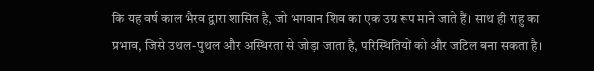कि यह वर्ष काल भैरव द्वारा शासित है, जो भगवान शिव का एक उग्र रूप माने जाते हैं। साथ ही राहु का प्रभाव, जिसे उथल-पुथल और अस्थिरता से जोड़ा जाता है, परिस्थितियों को और जटिल बना सकता है।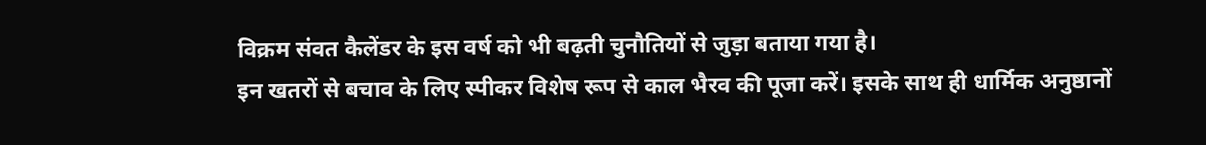विक्रम संवत कैलेंडर के इस वर्ष को भी बढ़ती चुनौतियों से जुड़ा बताया गया है।
इन खतरों से बचाव के लिए स्पीकर विशेष रूप से काल भैरव की पूजा करें। इसके साथ ही धार्मिक अनुष्ठानों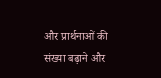और प्रार्थनाओं की संख्या बढ़ाने और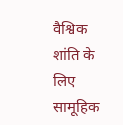वैश्विक शांति के लिए सामूहिक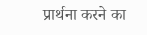प्रार्थना करने का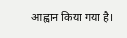आह्वान किया गया है।